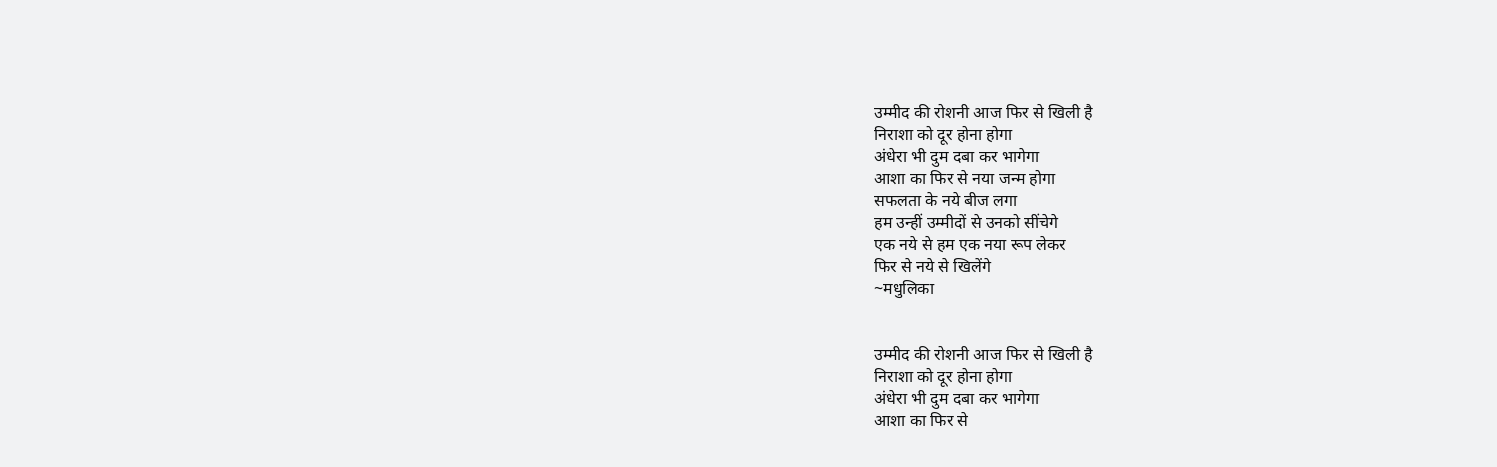उम्मीद की रोशनी आज फिर से खिली है
निराशा को दूर होना होगा
अंधेरा भी दुम दबा कर भागेगा
आशा का फिर से नया जन्म होगा
सफलता के नये बीज लगा
हम उन्हीं उम्मीदों से उनको सींचेगे
एक नये से हम एक नया रूप लेकर
फिर से नये से खिलेंगे
~मधुलिका


उम्मीद की रोशनी आज फिर से खिली है
निराशा को दूर होना होगा
अंधेरा भी दुम दबा कर भागेगा
आशा का फिर से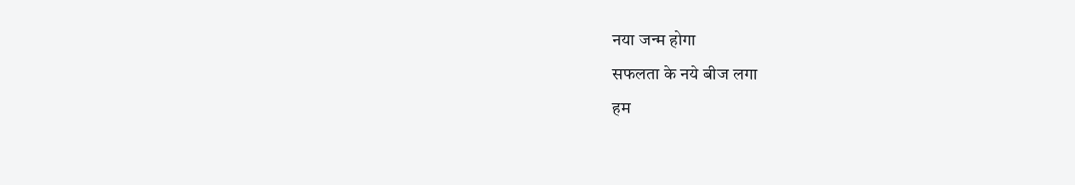नया जन्म होगा
सफलता के नये बीज लगा
हम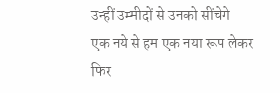उन्हीं उम्मीदों से उनको सींचेगे
एक नये से हम एक नया रूप लेकर
फिर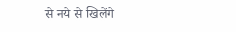से नये से खिलेंगे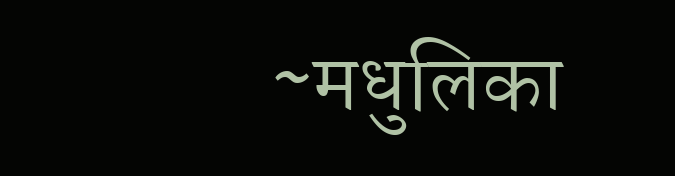~मधुलिका